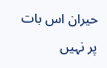حيران اس بات پر نہيں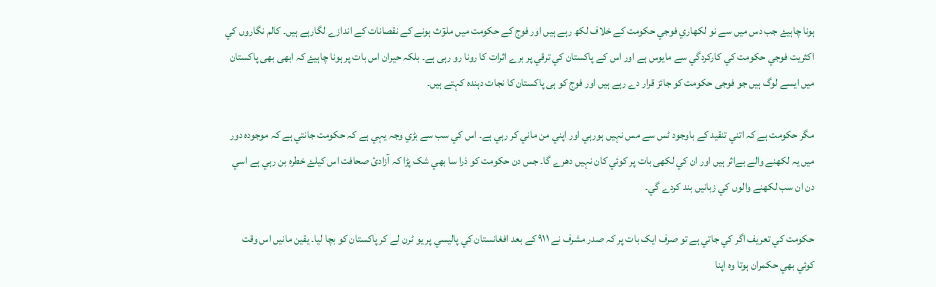ہونا چاہيۓ جب دس ميں سے نو لکھاري فوجي حکومت کے خلاف لکھ رہے ہيں اور فوج کے حکومت ميں ملوٓث ہونے کے نقصانات کے اندازے لگارہے ہيں۔ کالم نگاروں کي اکثريت فوجي حکومت کي کارکردگي سے مايوس ہے اور اس کے پاکستان کي ترقي پر برے اثرات کا رونا رو رہی ہے۔ بلکہ حیران اس بات پر ہونا چاہیۓ کہ ابھی بھی پاکستان میں ایسے لوگ ہیں جو فوجی حکومت کو جائز قرار دے رہے ہیں اور فوج کو ہی پاکستان کا نجات دہندہ کہتے ہیں۔

مگر حکومت ہے کہ اتني تنقيد کے باوجود ٹس سے مس نہيں ہورہي اور اپني من ماني کر رہي ہے۔ اس کي سب سے بڑي وجہ يہي ہے کہ حکومت جانتي ہے کہ موجودہ دور میں يہ لکھنے والے بےاثر ہيں اور ان کي لکھی بات پر کوئي کان نہيں دھرے گا۔ جس دن حکومت کو ذرا سا بھي شک پڑا کہ آزادئ صحافت اس کيلۓ خطرہ بن رہي ہے اسي دن ان سب لکھنے والوں کي زبانيں بند کردے گي۔

حکومت کي تعريف اگر کي جاتي ہے تو صرف ايک بات پر کہ صدر مشرف نے ٩١١ کے بعد افغانستان کي پاليسي پر يو ٹرن لے کر پاکستان کو بچا ليا۔ يقين مانيں اس وقت کوئي بھي حکمران ہوتا وہ اپنا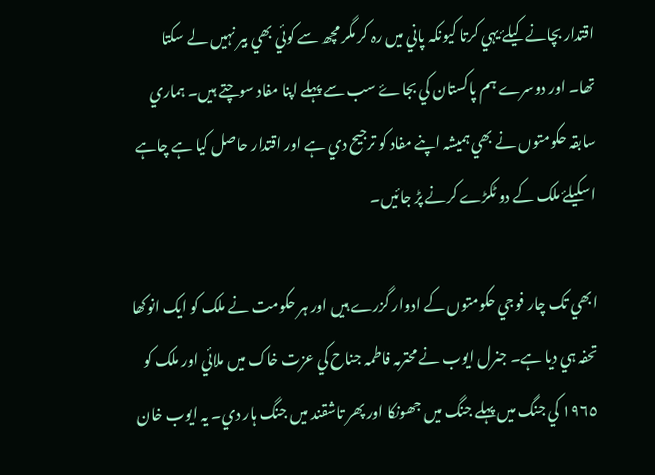اقتدار بچانے کيلۓ يہي کرتا کيونکہ پاني ميں رہ کر مگر مچھ سے کوئي بھي بير نہيں لے سکتا تھا۔ اور دوسرے ہم پاکستان کي بجاۓ سب سے پہلے اپنا مفاد سوچتے ہيں۔ ہماري سابقہ حکومتوں نے بھي ہميشہ اپنے مفاد کو ترجيح دي ہے اور اقتدار حاصل کيا ہے چاہے اسکيلۓ ملک کے دو ٹکڑے کرنے پڑ جائيں۔

ابھي تک چار فوجي حکومتوں کے ادوار گزرے ہيں اور ہر حکومت نے ملک کو ايک انوکھا تحفہ ہي ديا ہے۔ جنرل ايوب نے محترمہ فاطمہ جناح کي عزت خاک ميں ملائي اور ملک کو ١٩٦٥ کي جنگ ميں پہلے جنگ میں جھونکا اور پھر تاشقند میں جنگ ہار دي۔ يہ ايوب خان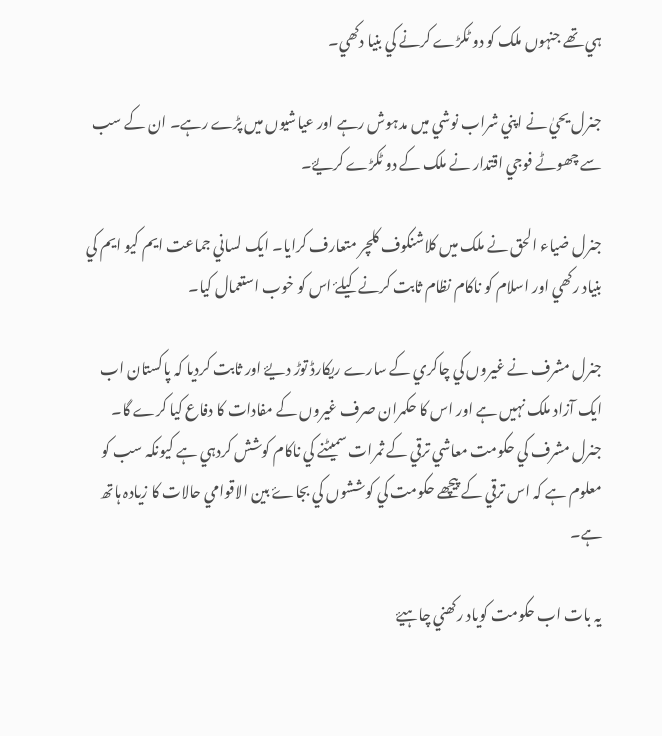ہي تھے جنہوں ملک کو دو ٹکڑے کرنے کي بنيا دکھي۔

جنرل يحيٰ نے اپني شراب نوشي ميں مدہوش رہے اور عياشيوں ميں پڑے رہے۔ ان کے سب سے چھوٹے فوجي اقتدار نے ملک کے دو ٹکڑے کريۓ۔

جنرل ضياء الحق نے ملک ميں کلاشنکوف کلچر متعارف کرايا۔ ايک لساني جماعت ايم کيو ايم کي بنياد رکھي اور اسلام کو ناکام نظام ثابت کرنے کيلۓ اس کو خوب استعمال کيا۔

جنرل مشرف نے غيروں کي چاکري کے سارے ريکارڈ توڑ ديۓ اور ثابت کرديا کہ پاکستان اب ايک آزاد ملک نہيں ہے اور اس کا حکمران صرف غيروں کے مفادات کا دفاع کيا کرے گا۔ جنرل مشرف کي حکومت معاشي ترقي کے ثمرات سميٹنے کي ناکام کوشش کردہي ہے کيونکہ سب کو معلوم ہے کہ اس ترقي کے پيچھے حکومت کي کوششوں کي بجاۓ بين الاقوامي حالات کا زيادہ ہاتھ ہے۔

يہ بات اب حکومت کوياد رکھني چاہيۓ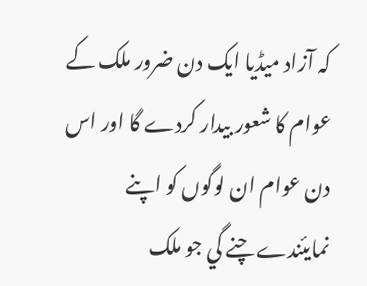کہ آزاد ميڈيا ايک دن ضرور ملک کے عوام کا شعور بيدار کردے گا اور اس دن عوام ان لوگوں کو اپنے نمايئندے چنے گي جو ملک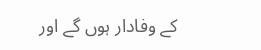کے وفادار ہوں گے اور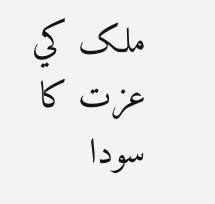ملک کي عزت کا سودا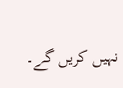نہيں کريں گے۔